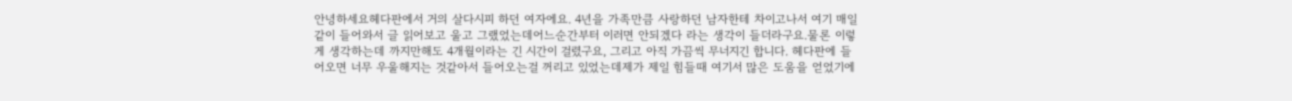안녕하세요헤다판에서 거의 살다시피 하던 여자에요. 4년을 가족만큼 사랑하던 남자한테 차이고나서 여기 매일같이 들어와서 글 읽어보고 울고 그랬었는데어느순간부터 이러면 안되겠다 라는 생각이 들더라구요.물론 이렇게 생각하는데 까지만해도 4개월이라는 긴 시간이 걸렸구요, 그리고 아직 가끔씩 무너지긴 합니다. 헤다판에 들어오면 너무 우울해지는 것같아서 들어오는걸 꺼리고 있었는데제가 제일 힘들때 여기서 많은 도움을 얻었기에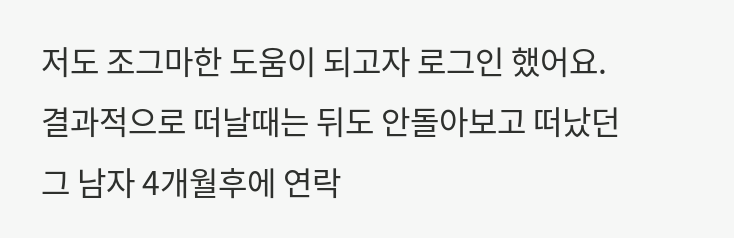저도 조그마한 도움이 되고자 로그인 했어요. 결과적으로 떠날때는 뒤도 안돌아보고 떠났던 그 남자 4개월후에 연락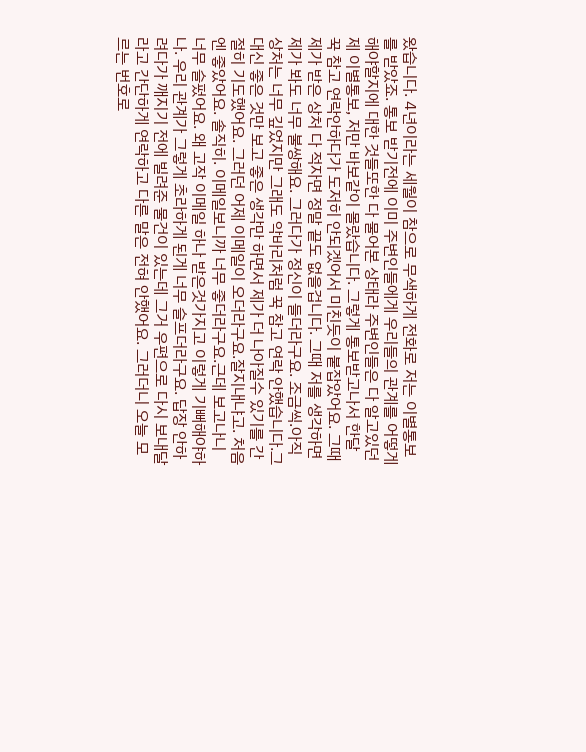왔습니다. 4년이라는 세월이 참으로 무색하게 전화로 저는 이별통보를 받았죠. 통보 받기전에 이미 주변인들에게 우리들의 관계를 어떻게 해야할지에 대한 것들또한 다 물어본 상태라 주변인들은 다 알고있던 제 이별통보, 저만 바보같이 몰랐습니다. 그렇게 통보받고나서 한달 꾹 참고 연락안하다가 도저히 안되겠어서 미친듯이 붙잡았어요. 그때 제가 받은 상처 다 적자면 정말 끝도 없을겁니다. 그때 저를 생각하면 제가 봐도 너무 불쌍해요. 그러다가 정신이 들더라구요. 조금씩.아직 상처는 너무 깊었지만 그래도 악바리처럼 꾹 참고 연락 안했습니다.그대신 좋은 것만 보고 좋은 생각만 하면서 제가 더 나아질수 있기를 간절히 기도했어요. 그러던 어제 이메일이 오더라구요.잘지내냐고. 처음엔 좋았어요. 솔직히. 이메일보니까 너무 좋더라구요.근데 보고나니 너무 슬펐어요. 왜 고작 이메일 하나 받은것가지고 이렇게 기뻐해야하나. 우리 관계가 그렇게 초라하게 된게 너무 슬프더라구요. 답장 안하려다가 깨지기 전에 빌려준 물건이 있는데 그거 우편으로 다시 보내달라고 간단하게 연락하고 다른 말은 전혀 안했어요. 그러더니 오늘 모르는 번호로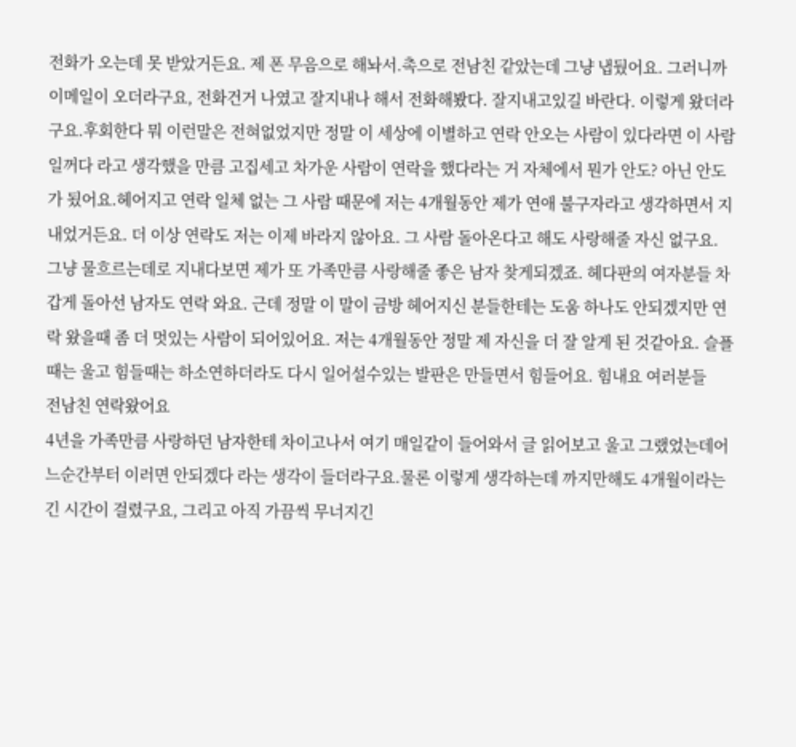전화가 오는데 못 받았거든요. 제 폰 무음으로 해놔서.촉으로 전남친 같았는데 그냥 냅뒀어요. 그러니까 이메일이 오더라구요, 전화건거 나였고 잘지내나 해서 전화해봤다. 잘지내고있길 바란다. 이렇게 왔더라구요.후회한다 뭐 이런말은 전혀없었지만 정말 이 세상에 이별하고 연락 안오는 사람이 있다라면 이 사람일꺼다 라고 생각했을 만큼 고집세고 차가운 사람이 연락을 했다라는 거 자체에서 뭔가 안도? 아닌 안도가 됬어요.헤어지고 연락 일체 없는 그 사람 때문에 저는 4개월동안 제가 연애 불구자라고 생각하면서 지내었거든요. 더 이상 연락도 저는 이제 바라지 않아요. 그 사람 돌아온다고 해도 사랑해줄 자신 없구요. 그냥 물흐르는데로 지내다보면 제가 또 가족만큼 사랑해줄 좋은 남자 찾게되겠죠. 헤다판의 여자분들 차갑게 돌아선 남자도 연락 와요. 근데 정말 이 말이 금방 헤어지신 분들한테는 도움 하나도 안되겠지만 연락 왔을때 좀 더 멋있는 사람이 되어있어요. 저는 4개월동안 정말 제 자신을 더 잘 알게 된 것같아요. 슬플때는 울고 힘들때는 하소연하더라도 다시 일어설수있는 발판은 만들면서 힘들어요. 힘내요 여러분들
전남친 연락왔어요
4년을 가족만큼 사랑하던 남자한테 차이고나서 여기 매일같이 들어와서 글 읽어보고 울고 그랬었는데어느순간부터 이러면 안되겠다 라는 생각이 들더라구요.물론 이렇게 생각하는데 까지만해도 4개월이라는 긴 시간이 걸렸구요, 그리고 아직 가끔씩 무너지긴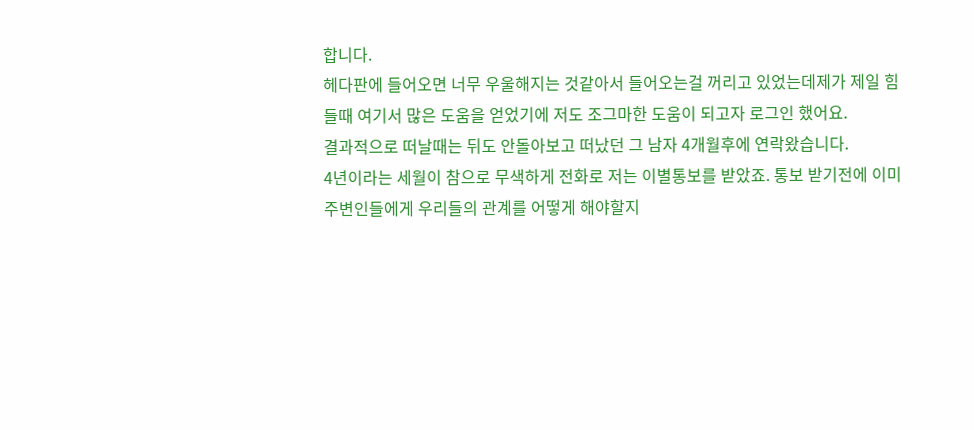합니다.
헤다판에 들어오면 너무 우울해지는 것같아서 들어오는걸 꺼리고 있었는데제가 제일 힘들때 여기서 많은 도움을 얻었기에 저도 조그마한 도움이 되고자 로그인 했어요.
결과적으로 떠날때는 뒤도 안돌아보고 떠났던 그 남자 4개월후에 연락왔습니다.
4년이라는 세월이 참으로 무색하게 전화로 저는 이별통보를 받았죠. 통보 받기전에 이미 주변인들에게 우리들의 관계를 어떻게 해야할지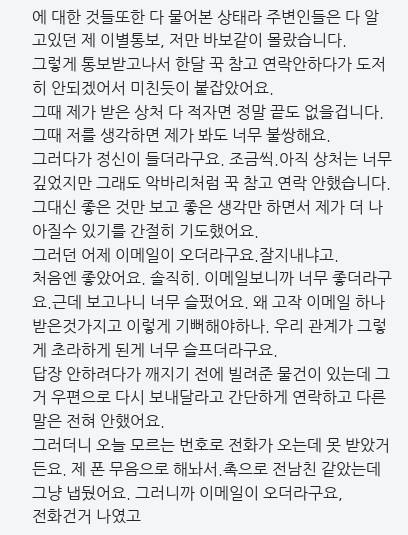에 대한 것들또한 다 물어본 상태라 주변인들은 다 알고있던 제 이별통보, 저만 바보같이 몰랐습니다.
그렇게 통보받고나서 한달 꾹 참고 연락안하다가 도저히 안되겠어서 미친듯이 붙잡았어요.
그때 제가 받은 상처 다 적자면 정말 끝도 없을겁니다. 그때 저를 생각하면 제가 봐도 너무 불쌍해요.
그러다가 정신이 들더라구요. 조금씩.아직 상처는 너무 깊었지만 그래도 악바리처럼 꾹 참고 연락 안했습니다.그대신 좋은 것만 보고 좋은 생각만 하면서 제가 더 나아질수 있기를 간절히 기도했어요.
그러던 어제 이메일이 오더라구요.잘지내냐고.
처음엔 좋았어요. 솔직히. 이메일보니까 너무 좋더라구요.근데 보고나니 너무 슬펐어요. 왜 고작 이메일 하나 받은것가지고 이렇게 기뻐해야하나. 우리 관계가 그렇게 초라하게 된게 너무 슬프더라구요.
답장 안하려다가 깨지기 전에 빌려준 물건이 있는데 그거 우편으로 다시 보내달라고 간단하게 연락하고 다른 말은 전혀 안했어요.
그러더니 오늘 모르는 번호로 전화가 오는데 못 받았거든요. 제 폰 무음으로 해놔서.촉으로 전남친 같았는데 그냥 냅뒀어요. 그러니까 이메일이 오더라구요,
전화건거 나였고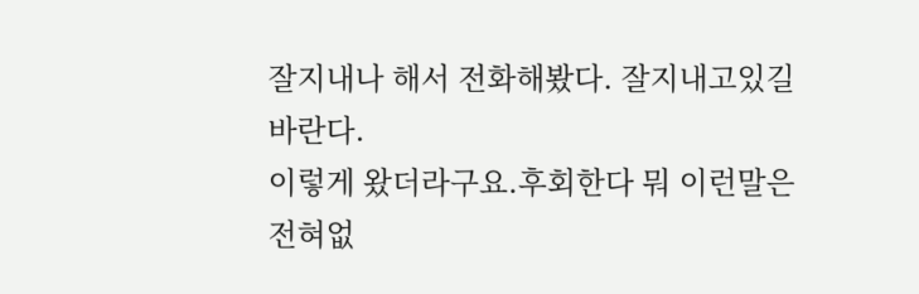잘지내나 해서 전화해봤다. 잘지내고있길 바란다.
이렇게 왔더라구요.후회한다 뭐 이런말은 전혀없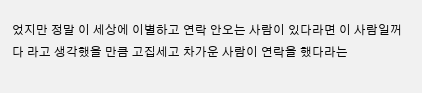었지만 정말 이 세상에 이별하고 연락 안오는 사람이 있다라면 이 사람일꺼다 라고 생각했을 만큼 고집세고 차가운 사람이 연락을 했다라는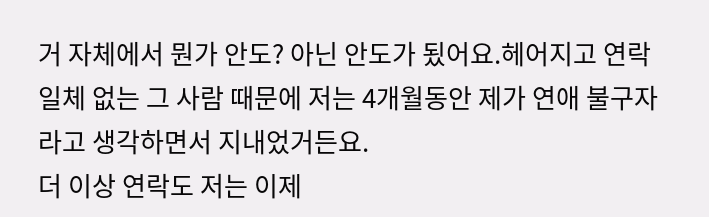거 자체에서 뭔가 안도? 아닌 안도가 됬어요.헤어지고 연락 일체 없는 그 사람 때문에 저는 4개월동안 제가 연애 불구자라고 생각하면서 지내었거든요.
더 이상 연락도 저는 이제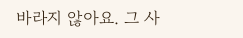바라지 않아요. 그 사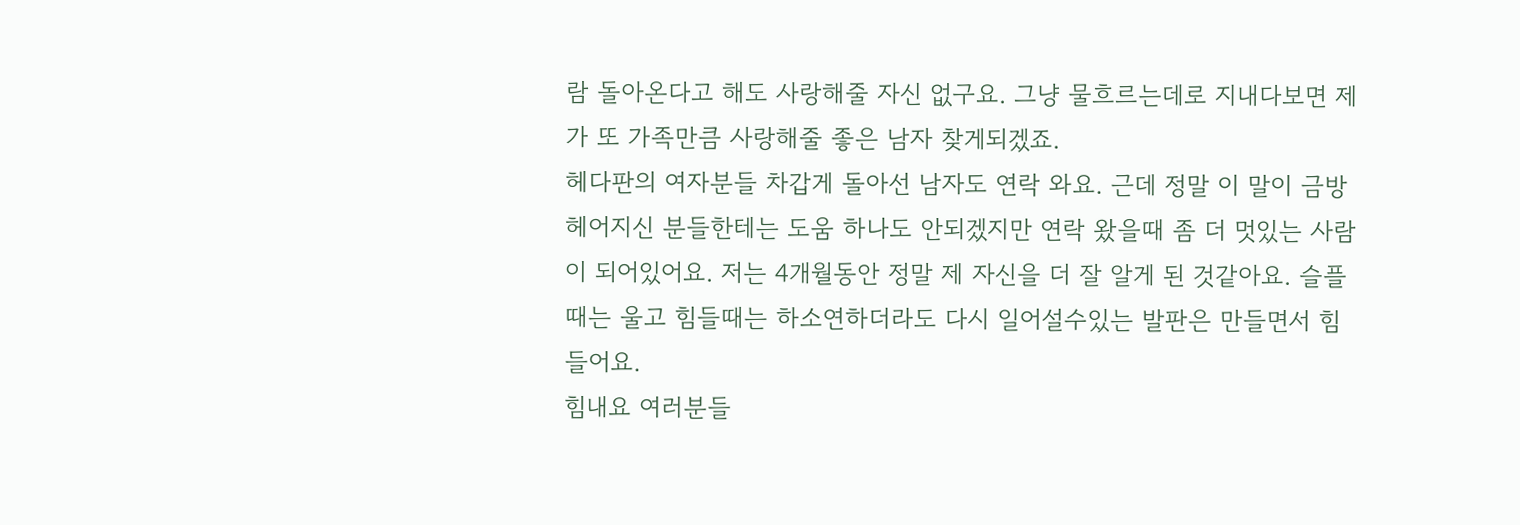람 돌아온다고 해도 사랑해줄 자신 없구요. 그냥 물흐르는데로 지내다보면 제가 또 가족만큼 사랑해줄 좋은 남자 찾게되겠죠.
헤다판의 여자분들 차갑게 돌아선 남자도 연락 와요. 근데 정말 이 말이 금방 헤어지신 분들한테는 도움 하나도 안되겠지만 연락 왔을때 좀 더 멋있는 사람이 되어있어요. 저는 4개월동안 정말 제 자신을 더 잘 알게 된 것같아요. 슬플때는 울고 힘들때는 하소연하더라도 다시 일어설수있는 발판은 만들면서 힘들어요.
힘내요 여러분들